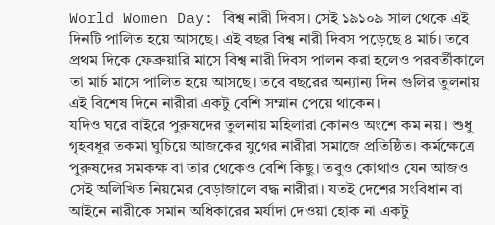World Women Day: বিশ্ব নারী দিবস। সেই ১৯১০৯ সাল থেকে এই দিনটি পালিত হয়ে আসছে। এই বছর বিশ্ব নারী দিবস পড়েছে ৪ মার্চ। তবে প্রথম দিকে ফেব্রুয়ারি মাসে বিশ্ব নারী দিবস পালন করা হলেও পরবর্তীকালে তা মার্চ মাসে পালিত হয়ে আসছে। তবে বছরের অন্যান্য দিন গুলির তুলনায় এই বিশেষ দিনে নারীরা একটু বেশি সম্মান পেয়ে থাকেন।
যদিও ঘরে বাইরে পুরুষদের তুলনায় মহিলারা কোনও অংশে কম নয়। শুধু গৃহবধূর তকমা ঘুচিয়ে আজকের যুগের নারীরা সমাজে প্রতিষ্ঠিত। কর্মক্ষেত্রে পুরুষদের সমকক্ষ বা তার থেকেও বেশি কিছু। তবুও কোথাও যেন আজও সেই অলিখিত নিয়মের বেড়াজালে বদ্ধ নারীরা। যতই দেশের সংবিধান বা আইনে নারীকে সমান অধিকারের মর্যাদা দেওয়া হোক না একটু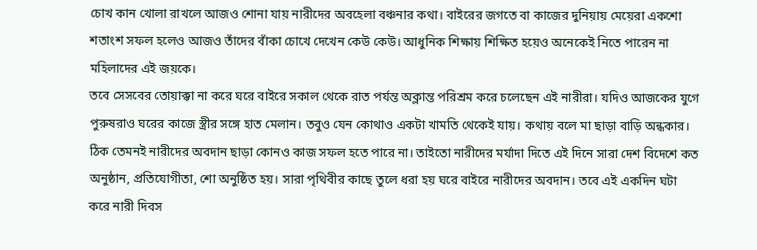চোখ কান খোলা রাখলে আজও শোনা যায় নারীদের অবহেলা বঞ্চনার কথা। বাইরের জগতে বা কাজের দুনিয়ায় মেয়েরা একশো শতাংশ সফল হলেও আজও তাঁদের বাঁকা চোখে দেখেন কেউ কেউ। আধুনিক শিক্ষায় শিক্ষিত হয়েও অনেকেই নিতে পারেন না মহিলাদের এই জয়কে।
তবে সেসবের তোয়াক্কা না করে ঘরে বাইরে সকাল থেকে রাত পর্যন্ত অক্লান্ত পরিশ্রম করে চলেছেন এই নারীরা। যদিও আজকের যুগে পুরুষরাও ঘরের কাজে স্ত্রীর সঙ্গে হাত মেলান। তবুও যেন কোথাও একটা খামতি থেকেই যায়। কথায় বলে মা ছাড়া বাড়ি অন্ধকার। ঠিক তেমনই নারীদের অবদান ছাড়া কোনও কাজ সফল হতে পারে না। তাইতো নারীদের মর্যাদা দিতে এই দিনে সারা দেশ বিদেশে কত অনুষ্ঠান, প্রতিযোগীতা, শো অনুষ্ঠিত হয়। সারা পৃথিবীর কাছে তুলে ধরা হয় ঘরে বাইরে নারীদের অবদান। তবে এই একদিন ঘটা করে নারী দিবস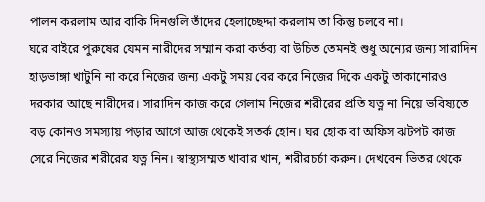পালন করলাম আর বাকি দিনগুলি তাঁদের হেলাচ্ছেদ্দা করলাম তা কিন্তু চলবে না।
ঘরে বাইরে পুরুষের যেমন নারীদের সম্মান করা কর্তব্য বা উচিত তেমনই শুধু অন্যের জন্য সারাদিন হাড়ভাঙ্গা খাটুনি না করে নিজের জন্য একটু সময় বের করে নিজের দিকে একটু তাকানোরও দরকার আছে নারীদের। সারাদিন কাজ করে গেলাম নিজের শরীরের প্রতি যত্ন না নিয়ে ভবিষ্যতে বড় কোনও সমস্যায় পড়ার আগে আজ থেকেই সতর্ক হোন। ঘর হোক বা অফিস ঝটপট কাজ সেরে নিজের শরীরের যত্ন নিন। স্বাস্থ্যসম্মত খাবার খান, শরীরচর্চা করুন। দেখবেন ভিতর থেকে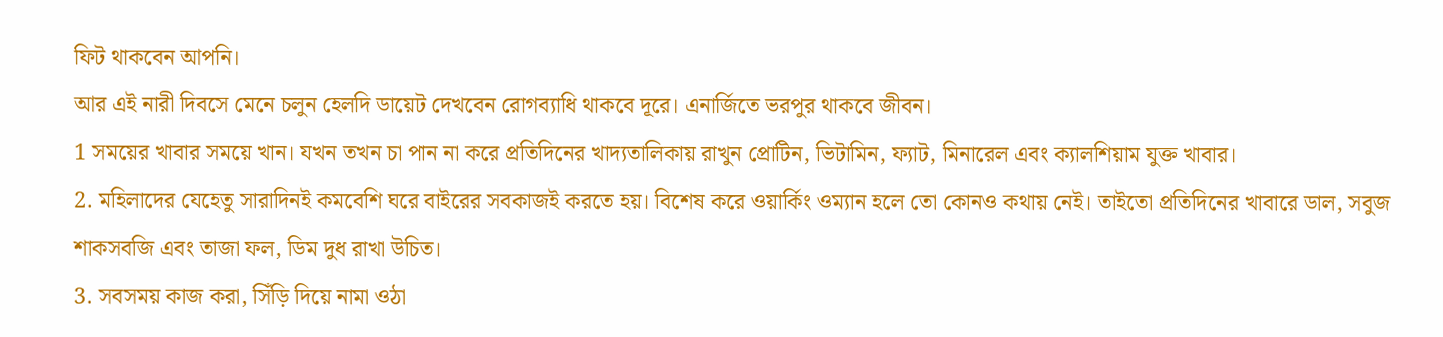ফিট থাকবেন আপনি।
আর এই নারী দিবসে মেনে চলুন হেলদি ডায়েট দেখবেন রোগব্যাধি থাকবে দূরে। এনার্জিতে ভরপুর থাকবে জীবন।
1 সময়ের খাবার সময়ে খান। যখন তখন চা পান না করে প্রতিদিনের খাদ্যতালিকায় রাখুন প্রোটিন, ভিটামিন, ফ্যাট, মিনারেল এবং ক্যালশিয়াম যুক্ত খাবার।
2. মহিলাদের যেহেতু সারাদিনই কমবেশি ঘরে বাইরের সবকাজই করতে হয়। বিশেষ করে ওয়ার্কিং ওম্যান হলে তো কোনও কথায় নেই। তাইতো প্রতিদিনের খাবারে ডাল, সবুজ শাকসবজি এবং তাজা ফল, ডিম দুধ রাখা উচিত।
3. সবসময় কাজ করা, সিঁড়ি দিয়ে নামা ওঠা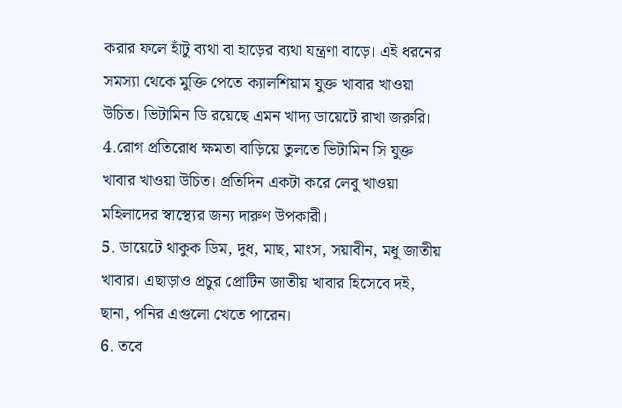করার ফলে হাঁটু ব্যথা বা হাড়ের ব্যথা যন্ত্রণা বাড়ে। এই ধরনের সমস্যা থেকে মুক্তি পেতে ক্যালশিয়াম যুক্ত খাবার খাওয়া উচিত। ভিটামিন ডি রয়েছে এমন খাদ্য ডায়েটে রাখা জরুরি।
4.রোগ প্রতিরোধ ক্ষমতা বাড়িয়ে তুলতে ভিটামিন সি যুক্ত খাবার খাওয়া উচিত। প্রতিদিন একটা করে লেবু খাওয়া মহিলাদের স্বাস্থ্যের জন্য দারুণ উপকারী।
5. ডায়েটে থাকুক ডিম, দুধ, মাছ, মাংস, সয়াবীন, মধু জাতীয় খাবার। এছাড়াও প্রচুর প্রোটিন জাতীয় খাবার হিসেবে দই, ছানা, পনির এগুলো খেতে পারেন।
6. তবে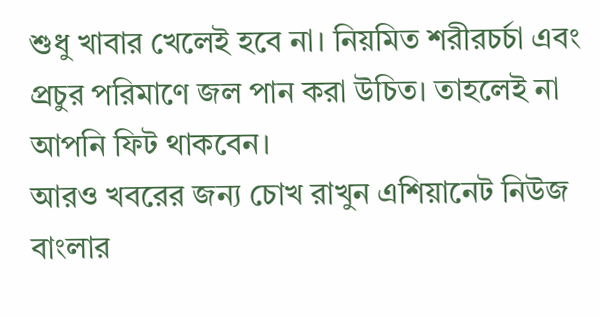শুধু খাবার খেলেই হবে না। নিয়মিত শরীরচর্চা এবং প্রচুর পরিমাণে জল পান করা উচিত। তাহলেই না আপনি ফিট থাকবেন।
আরও খবরের জন্য চোখ রাখুন এশিয়ানেট নিউজ বাংলার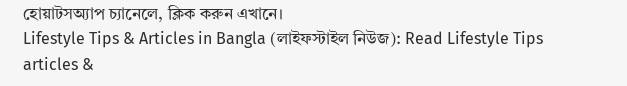হোয়াটসঅ্যাপ চ্যানেলে, ক্লিক করুন এখানে।
Lifestyle Tips & Articles in Bangla (লাইফস্টাইল নিউজ): Read Lifestyle Tips articles &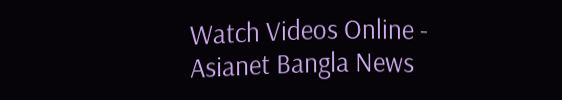Watch Videos Online - Asianet Bangla News